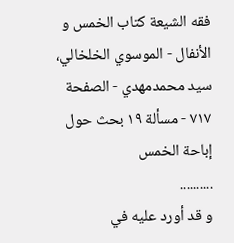فقه الشيعة كتاب الخمس و الأنفال - الموسوي الخلخالي، سيد محمدمهدي - الصفحة ٧١٧ - مسألة ١٩ بحث حول إباحة الخمس
..........
و قد أورد عليه في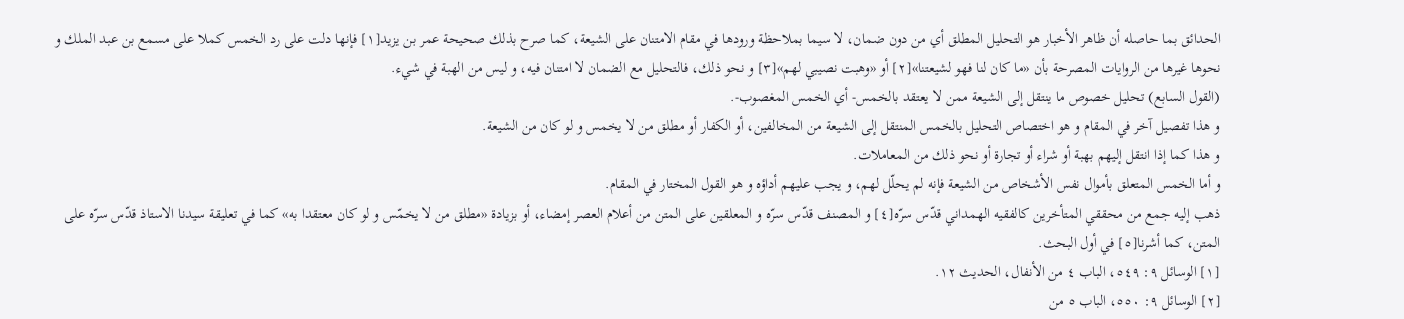الحدائق بما حاصله أن ظاهر الأخبار هو التحليل المطلق أي من دون ضمان، لا سيما بملاحظة ورودها في مقام الامتنان على الشيعة، كما صرح بذلك صحيحة عمر بن يزيد[١] فإنها دلت على رد الخمس كملا على مسمع بن عبد الملك و نحوها غيرها من الروايات المصرحة بأن «ما كان لنا فهو لشيعتنا»[٢] أو «وهبت نصيبي لهم»[٣] و نحو ذلك، فالتحليل مع الضمان لا امتنان فيه، و ليس من الهبة في شيء.
(القول السابع) تحليل خصوص ما ينتقل إلى الشيعة ممن لا يعتقد بالخمس- أي الخمس المغصوب-.
و هذا تفصيل آخر في المقام و هو اختصاص التحليل بالخمس المنتقل إلى الشيعة من المخالفين، أو الكفار أو مطلق من لا يخمس و لو كان من الشيعة.
و هذا كما إذا انتقل إليهم بهبة أو شراء أو تجارة أو نحو ذلك من المعاملات.
و أما الخمس المتعلق بأموال نفس الأشخاص من الشيعة فإنه لم يحلّل لهم، و يجب عليهم أداؤه و هو القول المختار في المقام.
ذهب إليه جمع من محققي المتأخرين كالفقيه الهمداني قدّس سرّه[٤] و المصنف قدّس سرّه و المعلقين على المتن من أعلام العصر إمضاء، أو بزيادة «مطلق من لا يخمّس و لو كان معتقدا به» كما في تعليقة سيدنا الاستاذ قدّس سرّه على المتن، كما أشرنا[٥] في أول البحث.
[١] الوسائل ٩: ٥٤٩، الباب ٤ من الأنفال، الحديث ١٢.
[٢] الوسائل ٩: ٥٥٠، الباب ٥ من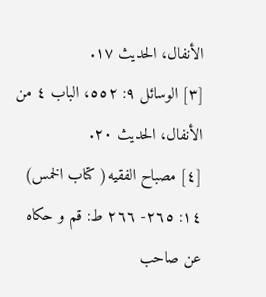الأنفال، الحديث ١٧.
[٣] الوسائل ٩: ٥٥٢، الباب ٤ من الأنفال، الحديث ٢٠.
[٤] مصباح الفقيه( كتاب الخمس) ١٤: ٢٦٥- ٢٦٦ ط: قم و حكاه عن صاحب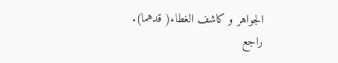الجواهر و كاشف الغطاء( قدهما).
راجع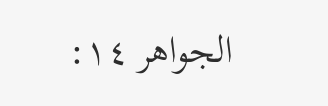الجواهر ١٤: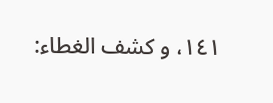١٤١، و كشف الغطاء: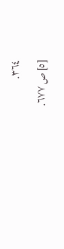٣٦٤.
[٥] ص ٦٧٧.